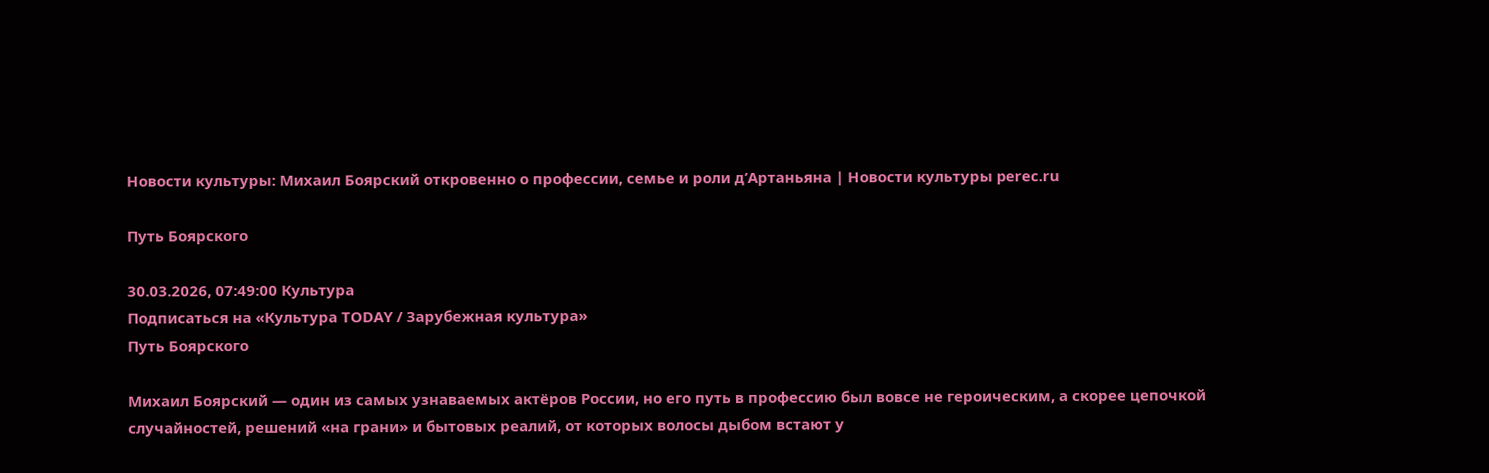Новости культуры: Михаил Боярский откровенно о профессии, семье и роли д’Артаньяна | Новости культуры perec.ru

Путь Боярского

30.03.2026, 07:49:00 Культура
Подписаться на «Культура TODAY / Зарубежная культура»
Путь Боярского

Михаил Боярский — один из самых узнаваемых актёров России, но его путь в профессию был вовсе не героическим, а скорее цепочкой случайностей, решений «на грани» и бытовых реалий, от которых волосы дыбом встают у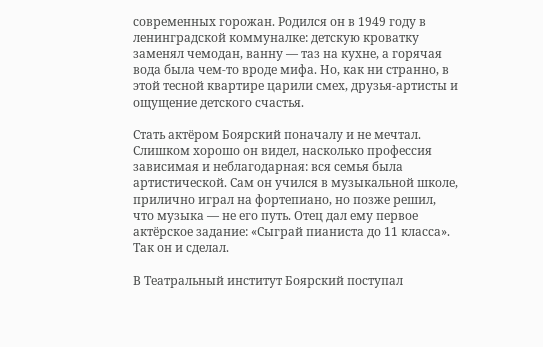современных горожан. Родился он в 1949 году в ленинградской коммуналке: детскую кроватку заменял чемодан, ванну — таз на кухне, а горячая вода была чем-то вроде мифа. Но, как ни странно, в этой тесной квартире царили смех, друзья-артисты и ощущение детского счастья.

Стать актёром Боярский поначалу и не мечтал. Слишком хорошо он видел, насколько профессия зависимая и неблагодарная: вся семья была артистической. Сам он учился в музыкальной школе, прилично играл на фортепиано, но позже решил, что музыка — не его путь. Отец дал ему первое актёрское задание: «Сыграй пианиста до 11 класса». Так он и сделал.

В Театральный институт Боярский поступал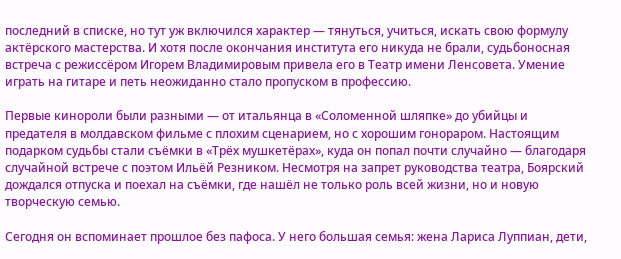последний в списке, но тут уж включился характер — тянуться, учиться, искать свою формулу актёрского мастерства. И хотя после окончания института его никуда не брали, судьбоносная встреча с режиссёром Игорем Владимировым привела его в Театр имени Ленсовета. Умение играть на гитаре и петь неожиданно стало пропуском в профессию.

Первые кинороли были разными — от итальянца в «Соломенной шляпке» до убийцы и предателя в молдавском фильме с плохим сценарием, но с хорошим гонораром. Настоящим подарком судьбы стали съёмки в «Трёх мушкетёрах», куда он попал почти случайно — благодаря случайной встрече с поэтом Ильёй Резником. Несмотря на запрет руководства театра, Боярский дождался отпуска и поехал на съёмки, где нашёл не только роль всей жизни, но и новую творческую семью.

Сегодня он вспоминает прошлое без пафоса. У него большая семья: жена Лариса Луппиан, дети,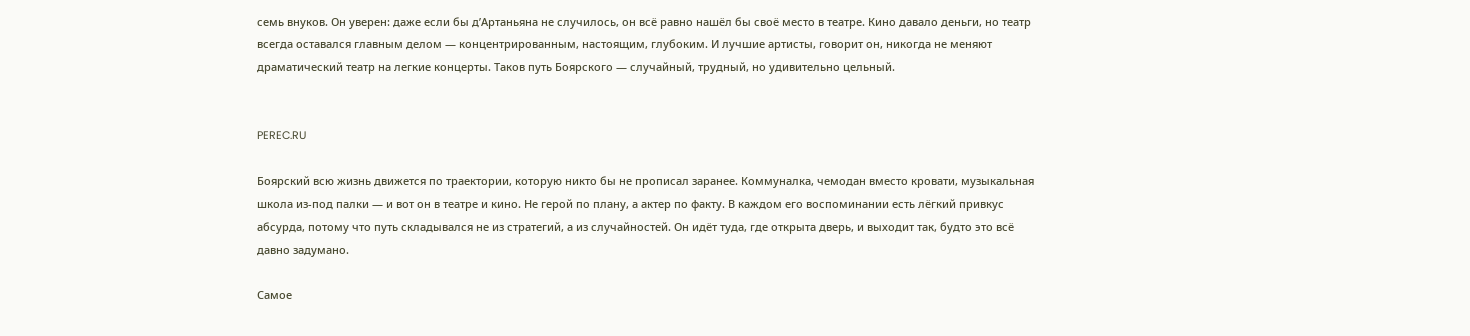семь внуков. Он уверен: даже если бы д’Артаньяна не случилось, он всё равно нашёл бы своё место в театре. Кино давало деньги, но театр всегда оставался главным делом — концентрированным, настоящим, глубоким. И лучшие артисты, говорит он, никогда не меняют драматический театр на легкие концерты. Таков путь Боярского — случайный, трудный, но удивительно цельный.


PEREC.RU

Боярский всю жизнь движется по траектории, которую никто бы не прописал заранее. Коммуналка, чемодан вместо кровати, музыкальная школа из-под палки — и вот он в театре и кино. Не герой по плану, а актер по факту. В каждом его воспоминании есть лёгкий привкус абсурда, потому что путь складывался не из стратегий, а из случайностей. Он идёт туда, где открыта дверь, и выходит так, будто это всё давно задумано.

Самое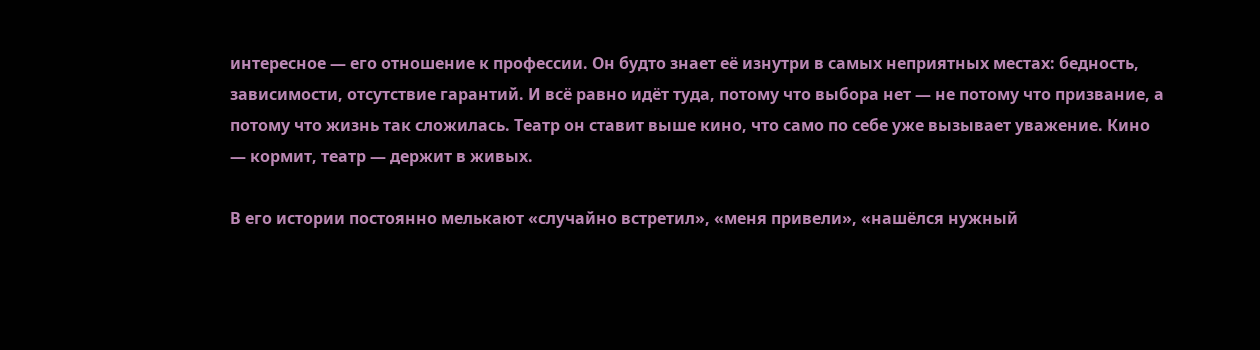интересное — его отношение к профессии. Он будто знает её изнутри в самых неприятных местах: бедность, зависимости, отсутствие гарантий. И всё равно идёт туда, потому что выбора нет — не потому что призвание, а потому что жизнь так сложилась. Театр он ставит выше кино, что само по себе уже вызывает уважение. Кино — кормит, театр — держит в живых.

В его истории постоянно мелькают «случайно встретил», «меня привели», «нашёлся нужный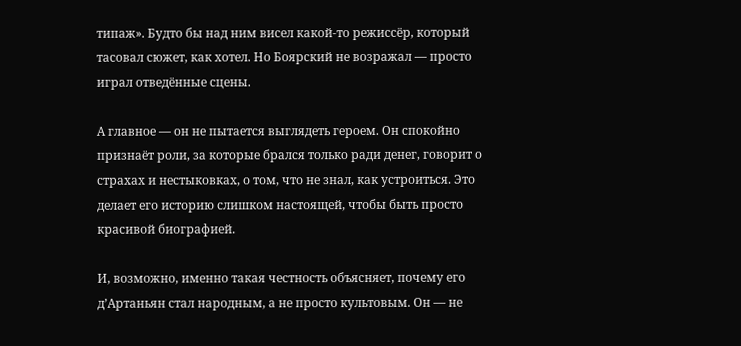типаж». Будто бы над ним висел какой-то режиссёр, который тасовал сюжет, как хотел. Но Боярский не возражал — просто играл отведённые сцены.

А главное — он не пытается выглядеть героем. Он спокойно признаёт роли, за которые брался только ради денег, говорит о страхах и нестыковках, о том, что не знал, как устроиться. Это делает его историю слишком настоящей, чтобы быть просто красивой биографией.

И, возможно, именно такая честность объясняет, почему его д’Артаньян стал народным, а не просто культовым. Он — не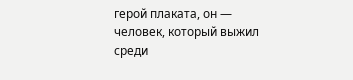герой плаката, он — человек, который выжил среди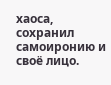хаоса, сохранил самоиронию и своё лицо.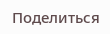Поделиться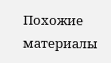Похожие материалы